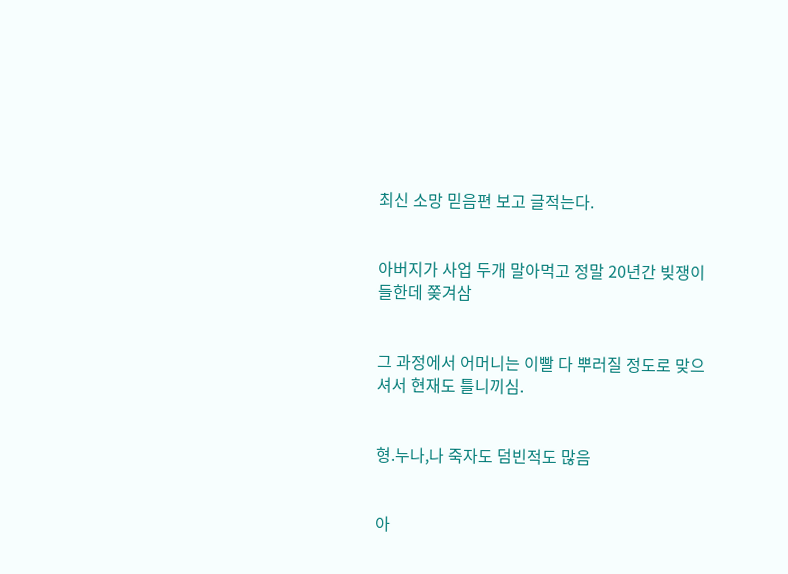최신 소망 믿음편 보고 글적는다.


아버지가 사업 두개 말아먹고 정말 20년간 빚쟁이들한데 쫒겨삼


그 과정에서 어머니는 이빨 다 뿌러질 정도로 맞으셔서 현재도 틀니끼심.


형.누나,나 죽자도 덤빈적도 많음


아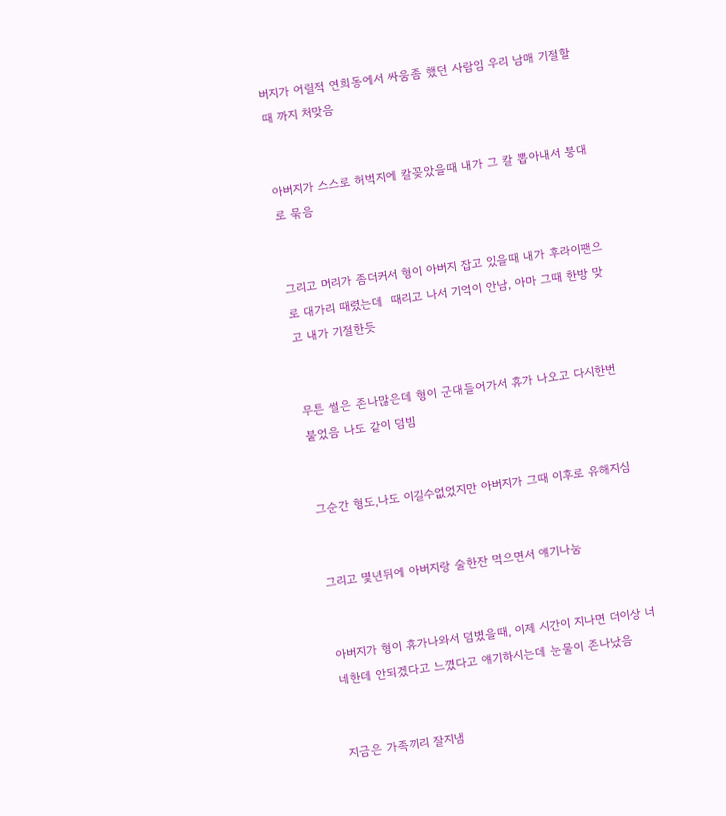버지가 어릴적 연희동에서 싸움좀 했던 사람임 우리 남매 기절할때 까지 처맞음


아버지가 스스로 허벅지에 칼꽂았을때 내가 그 칼 뽑아내서 붕대로 묶음


그리고 머리가 좀더커서 형이 아버지 잡고 있을때 내가 후라이팬으로 대가리 때렸는데  때리고 나서 기억이 안남, 아마 그때 한방 맞고 내가 기절한듯


무튼 썰은 존나많은데 형이 군대들어가서 휴가 나오고 다시한번 붙었음 나도 같이 덤빔


그순간 형도,나도 이길수없었지만 아버지가 그때 이후로 유해지심


그리고 몇년뒤에 아버지랑 술한잔 먹으면서 얘기나눔


아버지가 형이 휴가나와서 덤볐을때, 이제 시간이 지나면 더이상 너네한데 안되겠다고 느꼈다고 얘기하시는데 눈물이 존나났음


지금은 가족끼리 잘지냄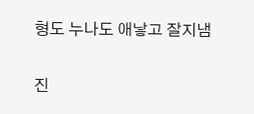형도 누나도 애낳고 잘지냄


진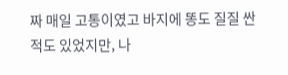짜 매일 고통이였고 바지에 똥도 질질 싼적도 있었지만, 나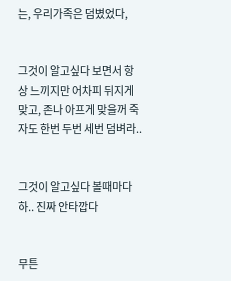는, 우리가족은 덤볐었다,


그것이 알고싶다 보면서 항상 느끼지만 어차피 뒤지게 맞고, 존나 아프게 맞을꺼 죽자도 한번 두번 세번 덤벼라..


그것이 알고싶다 볼때마다 하.. 진짜 안타깝다


무튼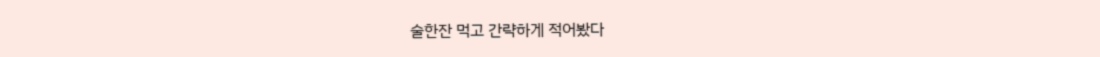술한잔 먹고 간략하게 적어봤다